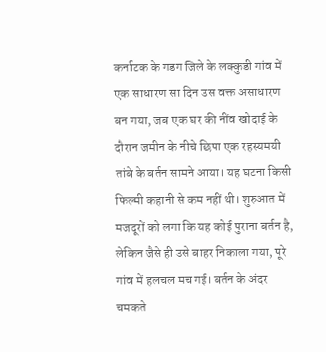कर्नाटक के गडग जिले के लक्कुडी गांव में एक साधारण सा दिन उस वक्त असाधारण बन गया, जब एक घर की नींव खोदाई के दौरान जमीन के नीचे छिपा एक रहस्यमयी तांबे के बर्तन सामने आया। यह घटना किसी फिल्मी कहानी से कम नहीं थी। शुरुआत में मजदूरों को लगा कि यह कोई पुराना बर्तन है, लेकिन जैसे ही उसे बाहर निकाला गया, पूरे गांव में हलचल मच गई। बर्तन के अंदर चमकते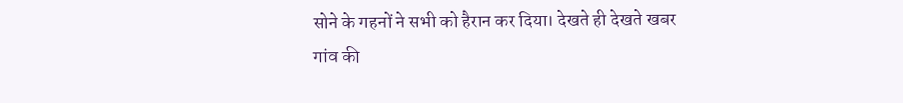सोने के गहनों ने सभी को हैरान कर दिया। देखते ही देखते खबर गांव की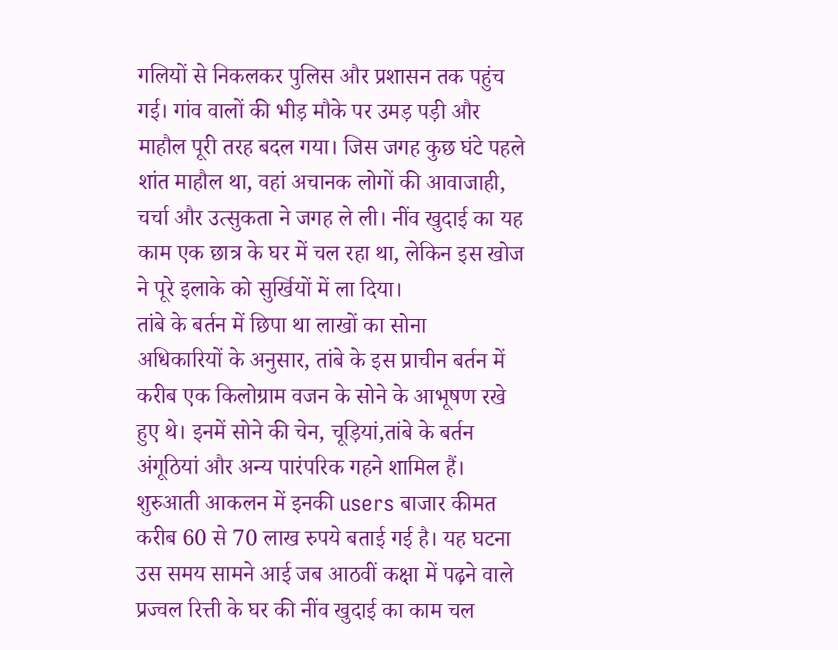गलियों से निकलकर पुलिस और प्रशासन तक पहुंच गई। गांव वालों की भीड़ मौके पर उमड़ पड़ी और माहौल पूरी तरह बदल गया। जिस जगह कुछ घंटे पहले शांत माहौल था, वहां अचानक लोगों की आवाजाही, चर्चा और उत्सुकता ने जगह ले ली। नींव खुदाई का यह काम एक छात्र के घर में चल रहा था, लेकिन इस खोज ने पूरे इलाके को सुर्खियों में ला दिया।
तांबे के बर्तन में छिपा था लाखों का सोना
अधिकारियों के अनुसार, तांबे के इस प्राचीन बर्तन में करीब एक किलोग्राम वजन के सोने के आभूषण रखे हुए थे। इनमें सोने की चेन, चूड़ियां,तांबे के बर्तन अंगूठियां और अन्य पारंपरिक गहने शामिल हैं। शुरुआती आकलन में इनकी users बाजार कीमत करीब 60 से 70 लाख रुपये बताई गई है। यह घटना उस समय सामने आई जब आठवीं कक्षा में पढ़ने वाले प्रज्वल रित्ती के घर की नींव खुदाई का काम चल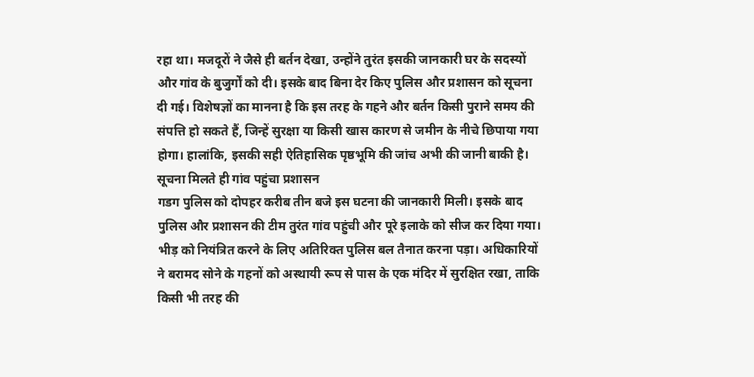रहा था। मजदूरों ने जैसे ही बर्तन देखा, उन्होंने तुरंत इसकी जानकारी घर के सदस्यों और गांव के बुजुर्गों को दी। इसके बाद बिना देर किए पुलिस और प्रशासन को सूचना दी गई। विशेषज्ञों का मानना है कि इस तरह के गहने और बर्तन किसी पुराने समय की संपत्ति हो सकते हैं, जिन्हें सुरक्षा या किसी खास कारण से जमीन के नीचे छिपाया गया होगा। हालांकि, इसकी सही ऐतिहासिक पृष्ठभूमि की जांच अभी की जानी बाकी है।
सूचना मिलते ही गांव पहुंचा प्रशासन
गडग पुलिस को दोपहर करीब तीन बजे इस घटना की जानकारी मिली। इसके बाद पुलिस और प्रशासन की टीम तुरंत गांव पहुंची और पूरे इलाके को सीज कर दिया गया। भीड़ को नियंत्रित करने के लिए अतिरिक्त पुलिस बल तैनात करना पड़ा। अधिकारियों ने बरामद सोने के गहनों को अस्थायी रूप से पास के एक मंदिर में सुरक्षित रखा, ताकि किसी भी तरह की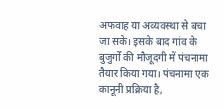अफवाह या अव्यवस्था से बचा जा सके। इसके बाद गांव के बुजुर्गों की मौजूदगी में पंचनामा तैयार किया गया। पंचनामा एक कानूनी प्रक्रिया है,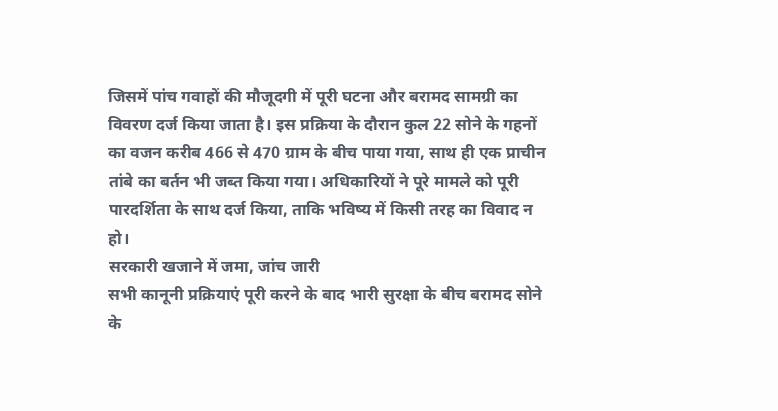जिसमें पांच गवाहों की मौजूदगी में पूरी घटना और बरामद सामग्री का विवरण दर्ज किया जाता है। इस प्रक्रिया के दौरान कुल 22 सोने के गहनों का वजन करीब 466 से 470 ग्राम के बीच पाया गया, साथ ही एक प्राचीन तांबे का बर्तन भी जब्त किया गया। अधिकारियों ने पूरे मामले को पूरी पारदर्शिता के साथ दर्ज किया, ताकि भविष्य में किसी तरह का विवाद न हो।
सरकारी खजाने में जमा, जांच जारी
सभी कानूनी प्रक्रियाएं पूरी करने के बाद भारी सुरक्षा के बीच बरामद सोने के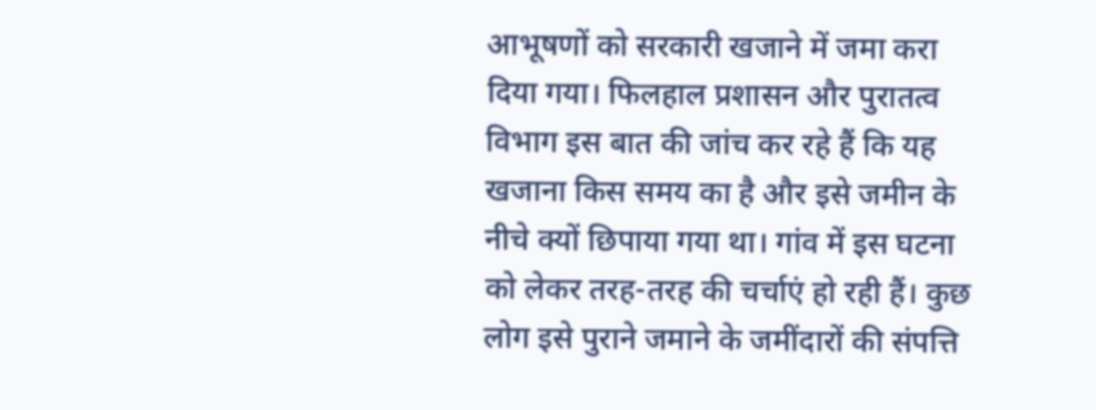आभूषणों को सरकारी खजाने में जमा करा दिया गया। फिलहाल प्रशासन और पुरातत्व विभाग इस बात की जांच कर रहे हैं कि यह खजाना किस समय का है और इसे जमीन के नीचे क्यों छिपाया गया था। गांव में इस घटना को लेकर तरह-तरह की चर्चाएं हो रही हैं। कुछ लोग इसे पुराने जमाने के जमींदारों की संपत्ति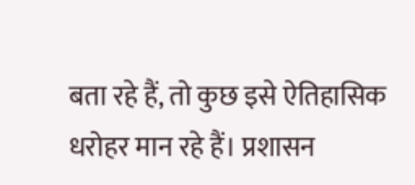बता रहे हैं, तो कुछ इसे ऐतिहासिक धरोहर मान रहे हैं। प्रशासन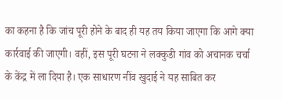का कहना है कि जांच पूरी होने के बाद ही यह तय किया जाएगा कि आगे क्या कार्रवाई की जाएगी। वहीं, इस पूरी घटना ने लक्कुडी गांव को अचानक चर्चा के केंद्र में ला दिया है। एक साधारण नींव खुदाई ने यह साबित कर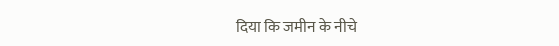दिया कि जमीन के नीचे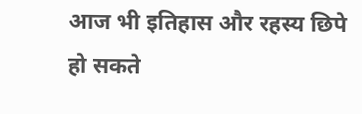आज भी इतिहास और रहस्य छिपे हो सकते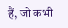हैं, जो कभी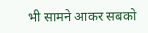भी सामने आकर सबको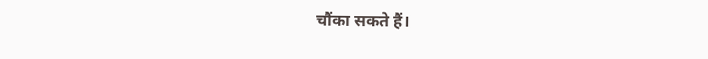चौंका सकते हैं।